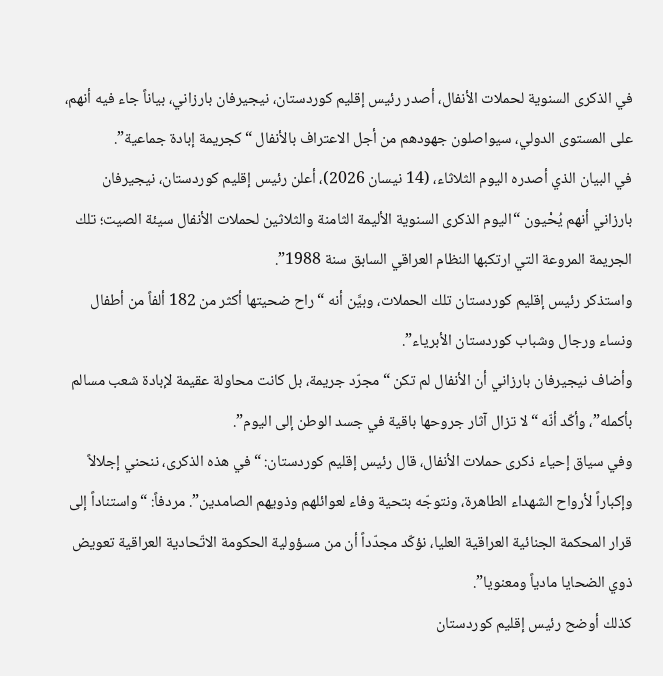في الذكرى السنوية لحملات الأنفال، أصدر رئيس إقليم كوردستان، نيجيرفان بارزاني، بياناً جاء فيه أنهم، على المستوى الدولي، سيواصلون جهودهم من أجل الاعتراف بالأنفال “كجريمة إبادة جماعية”.
في البيان الذي أصدره اليوم الثلاثاء، (14 نيسان 2026)، أعلن رئيس إقليم كوردستان، نيجيرفان بارزاني أنهم يُحْيون “اليوم الذكرى السنوية الأليمة الثامنة والثلاثين لحملات الأنفال سيئة الصيت؛ تلك الجريمة المروعة التي ارتكبها النظام العراقي السابق سنة 1988”.
واستذكر رئيس إقليم كوردستان تلك الحملات، وبيَّن أنه “راح ضحيتها أكثر من 182 ألفاً من أطفال ونساء ورجال وشباب كوردستان الأبرياء”.
وأضاف نيجيرفان بارزاني أن الأنفال لم تكن “مجرّد جريمة، بل كانت محاولة عقيمة لإبادة شعب مسالم بأكمله”، وأكّد أنّه “لا تزال آثار جروحها باقية في جسد الوطن إلى اليوم”.
وفي سياق إحياء ذكرى حملات الأنفال، قال رئيس إقليم كوردستان: “في هذه الذكرى، ننحني إجلالاً وإكباراً لأرواح الشهداء الطاهرة، ونتوجّه بتحية وفاء لعوائلهم وذويهم الصامدين”. مردفاً: “واستناداً إلى قرار المحكمة الجنائية العراقية العليا، نؤكّد مجدّداً أن من مسؤولية الحكومة الاتّحادية العراقية تعويض ذوي الضحايا مادياً ومعنويا”.
كذلك أوضح رئيس إقليم كوردستان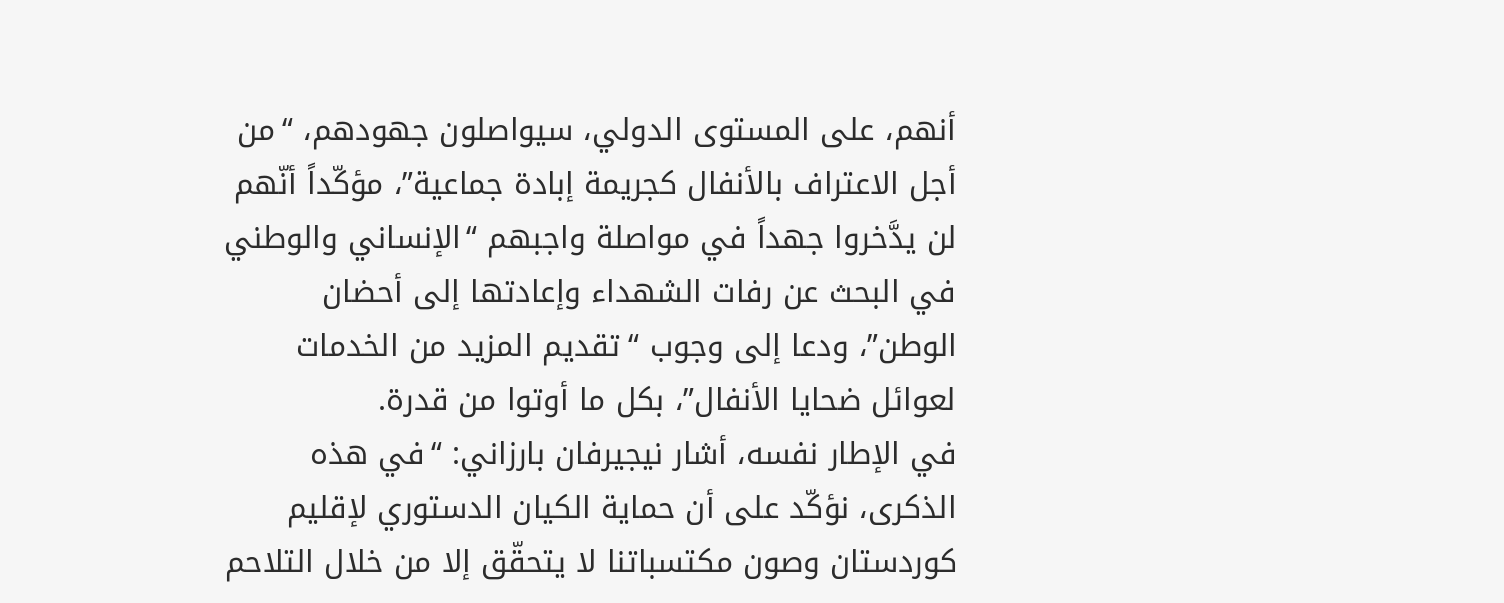أنهم، على المستوى الدولي، سيواصلون جهودهم، “من أجل الاعتراف بالأنفال كجريمة إبادة جماعية”، مؤكّداً أنّهم لن يدَّخروا جهداً في مواصلة واجبهم “الإنساني والوطني في البحث عن رفات الشهداء وإعادتها إلى أحضان الوطن”، ودعا إلى وجوب “تقديم المزيد من الخدمات لعوائل ضحايا الأنفال”، بكل ما أوتوا من قدرة.
في الإطار نفسه، أشار نيجيرفان بارزاني: “في هذه الذكرى، نؤكّد على أن حماية الكيان الدستوري لإقليم كوردستان وصون مكتسباتنا لا يتحقّق إلا من خلال التلاحم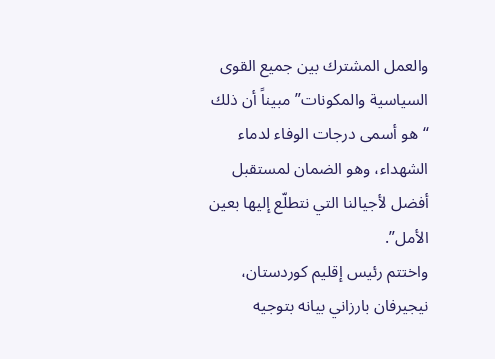والعمل المشترك بين جميع القوى السياسية والمكونات” مبيناً أن ذلك “هو أسمى درجات الوفاء لدماء الشهداء، وهو الضمان لمستقبل أفضل لأجيالنا التي نتطلّع إليها بعين الأمل”.
واختتم رئيس إقليم كوردستان، نيجيرفان بارزاني بيانه بتوجيه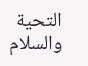التحية والسلام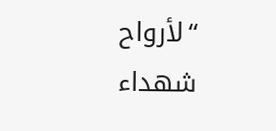“لأرواح شهداء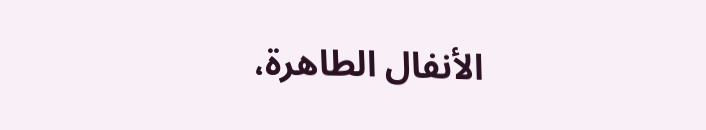الأنفال الطاهرة،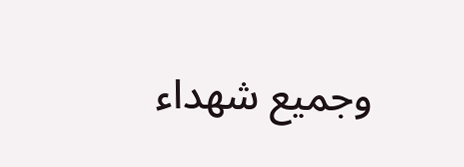وجميع شهداء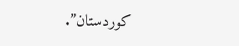كوردستان”.